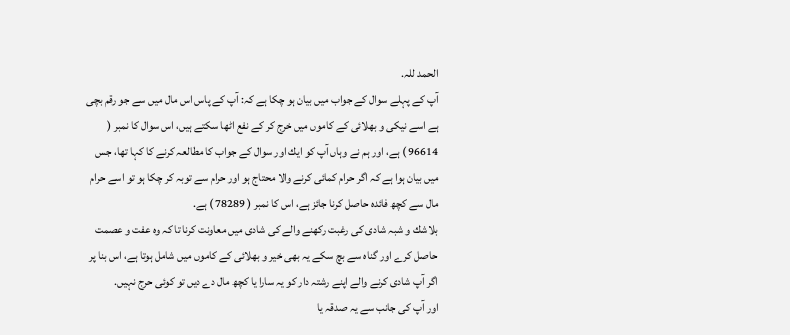الحمد للہ.
آپ كے پہلے سوال كے جواب ميں بيان ہو چكا ہے كہ: آپ كے پاس اس مال ميں سے جو رقم بچى ہے اسے نيكى و بھلائى كے كاموں ميں خرج كر كے نفع اٹھا سكتے ہيں، اس سوال كا نمبر ( 96614 ) ہے، اور ہم نے وہاں آپ كو ايك اور سوال كے جواب كا مطالعہ كرنے كا كہا تھا، جس ميں بيان ہوا ہے كہ اگر حرام كمائى كرنے والا محتاج ہو اور حرام سے توبہ كر چكا ہو تو اسے حرام مال سے كچھ فائدہ حاصل كرنا جائز ہے، اس كا نمبر ( 78289 ) ہے.
بلاشك و شبہ شادى كى رغبت ركھنے والے كى شادى ميں معاونت كرنا تا كہ وہ عفت و عصمت حاصل كرے اور گناہ سے بچ سكے يہ بھى خير و بھلائى كے كاموں ميں شامل ہوتا ہے، اس بنا پر اگر آپ شادى كرنے والے اپنے رشتہ دار كو يہ سارا يا كچھ مال دے ديں تو كوئى حرج نہيں.
اور آپ كى جانب سے يہ صدقہ يا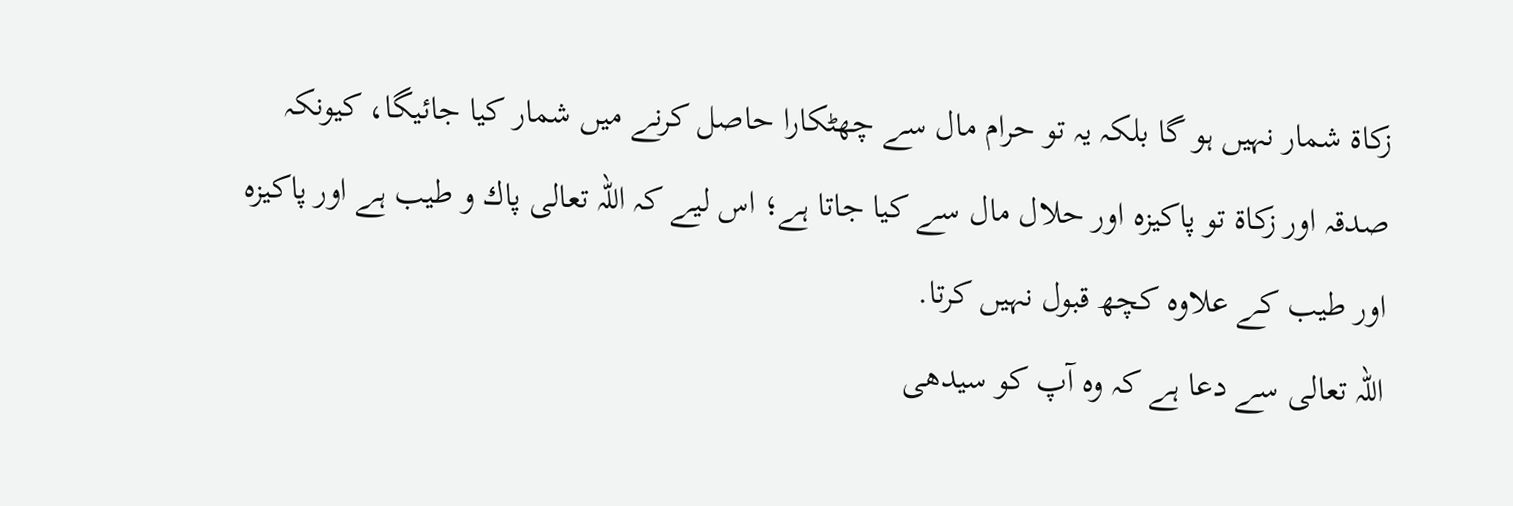زكاۃ شمار نہيں ہو گا بلكہ يہ تو حرام مال سے چھٹكارا حاصل كرنے ميں شمار كيا جائيگا، كيونكہ صدقہ اور زكاۃ تو پاكيزہ اور حلال مال سے كيا جاتا ہے؛ اس ليے كہ اللہ تعالى پاك و طيب ہے اور پاكيزہ اور طيب كے علاوہ كچھ قبول نہيں كرتا.
اللہ تعالى سے دعا ہے كہ وہ آپ كو سيدھى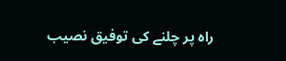راہ پر چلنے كى توفيق نصيب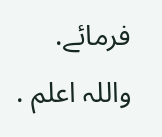فرمائے.
واللہ اعلم .